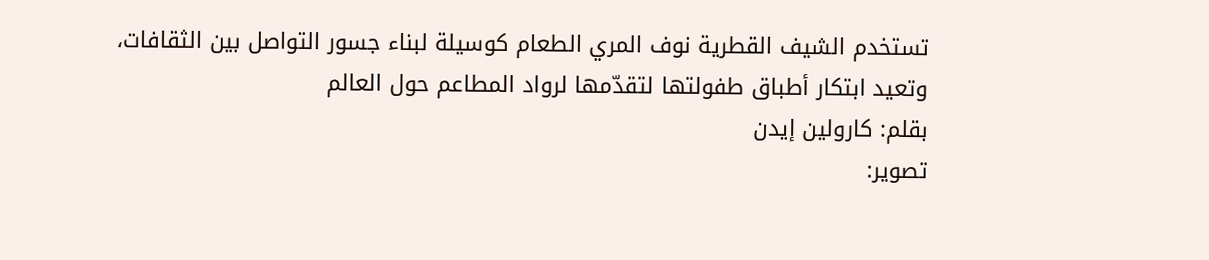تستخدم الشيف القطرية نوف المري الطعام كوسيلة لبناء جسور التواصل بين الثقافات، وتعيد ابتكار أطباق طفولتها لتقدّمها لرواد المطاعم حول العالم
بقلم: كارولين إيدن
تصوير: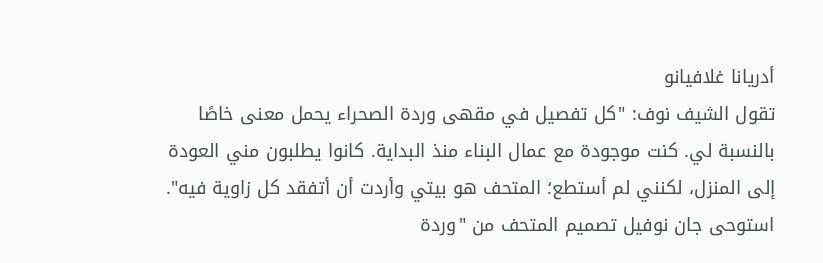أدريانا غلافيانو
تقول الشيف نوف: "كل تفصيل في مقهى وردة الصحراء يحمل معنى خاصًا بالنسبة لي. كنت موجودة مع عمال البناء منذ البداية. كانوا يطلبون مني العودة إلى المنزل، لكنني لم أستطع؛ المتحف هو بيتي وأردت أن أتفقد كل زاوية فيه".
استوحى جان نوفيل تصميم المتحف من "وردة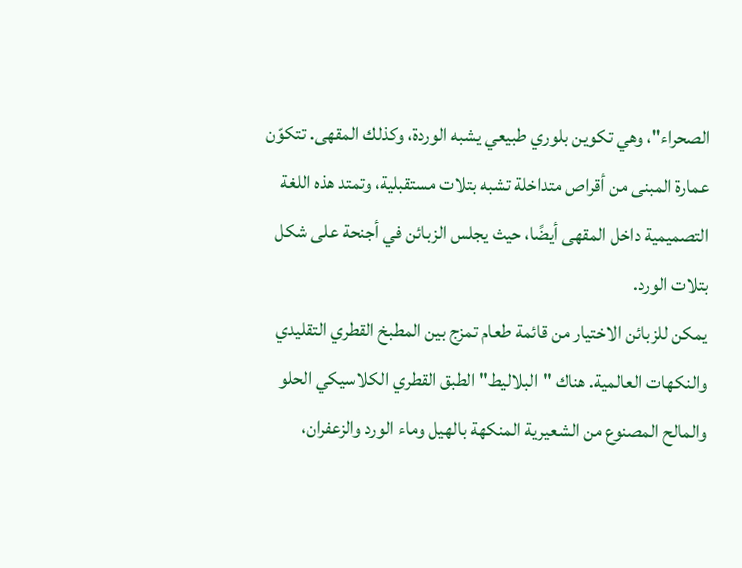الصحراء"، وهي تكوين بلوري طبيعي يشبه الوردة، وكذلك المقهى. تتكوّن عمارة المبنى من أقراص متداخلة تشبه بتلات مستقبلية، وتمتد هذه اللغة التصميمية داخل المقهى أيضًا، حيث يجلس الزبائن في أجنحة على شكل بتلات الورد.
يمكن للزبائن الاختيار من قائمة طعام تمزج بين المطبخ القطري التقليدي والنكهات العالمية. هناك "البلاليط" الطبق القطري الكلاسيكي الحلو والمالح المصنوع من الشعيرية المنكهة بالهيل وماء الورد والزعفران،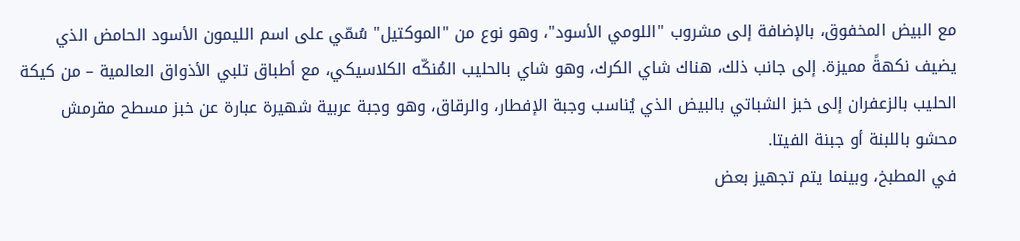مع البيض المخفوق، بالإضافة إلى مشروب "اللومي الأسود"، وهو نوع من "الموكتيل" سُمّي على اسم الليمون الأسود الحامض الذي يضيف نكهةً مميزة. إلى جانب ذلك، هناك شاي الكرك، وهو شاي بالحليب المُنكّه الكلاسيكي، مع أطباق تلبي الأذواق العالمية – من كيكة الحليب بالزعفران إلى خبز الشباتي بالبيض الذي يُناسب وجبة الإفطار، والرقاق، وهو وجبة عربية شهيرة عبارة عن خبز مسطح مقرمش محشو باللبنة أو جبنة الفيتا.
في المطبخ، وبينما يتم تجهيز بعض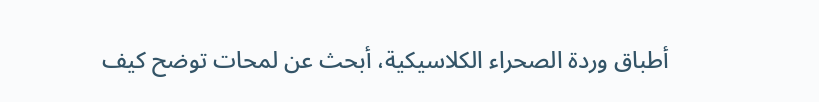أطباق وردة الصحراء الكلاسيكية، أبحث عن لمحات توضح كيف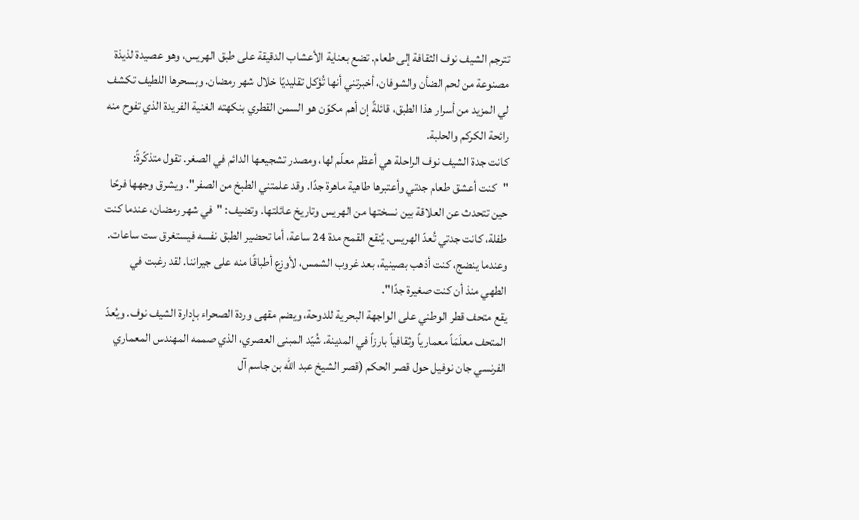تترجم الشيف نوف الثقافة إلى طعام. تضع بعناية الأعشاب الدقيقة على طبق الهريس، وهو عصيدة لذيذة مصنوعة من لحم الضأن والشوفان، أخبرتني أنها تُؤكل تقليديًا خلال شهر رمضان. وبسحرها اللطيف تكشف لي المزيد من أسرار هذا الطبق، قائلةً إن أهم مكوّن هو السمن القطري بنكهته الغنية الفريدة الذي تفوح منه رائحة الكركم والحلبة.
كانت جدة الشيف نوف الراحلة هي أعظم معلّم لها، ومصدر تشجيعها الدائم في الصغر. تقول متذكّرةً: "كنت أعشق طعام جدتي وأعتبرها طاهية ماهرة جدًا. وقد علمتني الطبخ من الصفر". ويشرق وجهها فرحًا حين تتحدث عن العلاقة بين نسختها من الهريس وتاريخ عائلتها. وتضيف: "في شهر رمضان، عندما كنت طفلة، كانت جدتي تُعدّ الهريس. يُنقع القمح مدة 24 ساعة، أما تحضير الطبق نفسه فيستغرق ست ساعات. وعندما ينضج، كنت أذهب بصينية، بعد غروب الشمس، لأوزع أطباقًا منه على جيراننا. لقد رغبت في الطهي منذ أن كنت صغيرة جدًا".
يقع متحف قطر الوطني على الواجهة البحرية للدوحة، ويضم مقهى وردة الصحراء بإدارة الشيف نوف. ويُعدّ المتحف معلَمَاً معمارياً وثقافياً بارزاً في المدينة. شُيّد المبنى العصري، الذي صممه المهندس المعماري الفرنسي جان نوفيل حول قصر الحكم (قصر الشيخ عبد الله بن جاسم آل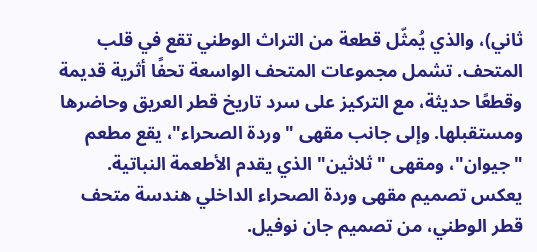ثاني)، والذي يُمثّل قطعة من التراث الوطني تقع في قلب المتحف. تشمل مجموعات المتحف الواسعة تحفًا أثرية قديمة وقطعًا حديثة، مع التركيز على سرد تاريخ قطر العريق وحاضرها ومستقبلها. وإلى جانب مقهى "وردة الصحراء"، يقع مطعم "جيوان"، ومقهى "ثلاثين" الذي يقدم الأطعمة النباتية.
يعكس تصميم مقهى وردة الصحراء الداخلي هندسة متحف قطر الوطني، من تصميم جان نوفيل.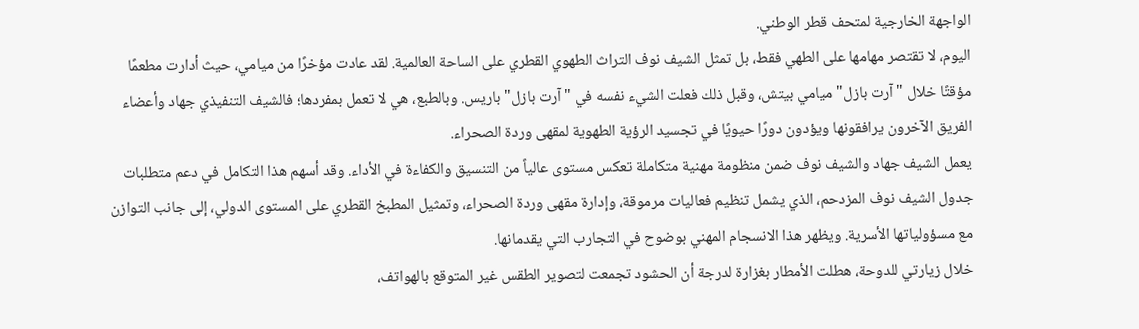الواجهة الخارجية لمتحف قطر الوطني.
اليوم، لا تقتصر مهامها على الطهي فقط، بل تمثل الشيف نوف التراث الطهوي القطري على الساحة العالمية. لقد عادت مؤخرًا من ميامي، حيث أدارت مطعمًا مؤقتًا خلال "آرت بازل" ميامي بيتش، وقبل ذلك فعلت الشيء نفسه في "آرت بازل" باريس. وبالطبع، هي لا تعمل بمفردها؛ فالشيف التنفيذي جهاد وأعضاء الفريق الآخرون يرافقونها ويؤدون دورًا حيويًا في تجسيد الرؤية الطهوية لمقهى وردة الصحراء.
يعمل الشيف جهاد والشيف نوف ضمن منظومة مهنية متكاملة تعكس مستوى عالياً من التنسيق والكفاءة في الأداء. وقد أسهم هذا التكامل في دعم متطلبات جدول الشيف نوف المزدحم، الذي يشمل تنظيم فعاليات مرموقة، وإدارة مقهى وردة الصحراء، وتمثيل المطبخ القطري على المستوى الدولي، إلى جانب التوازن مع مسؤولياتها الأسرية. ويظهر هذا الانسجام المهني بوضوح في التجارب التي يقدمانها.
خلال زيارتي للدوحة، هطلت الأمطار بغزارة لدرجة أن الحشود تجمعت لتصوير الطقس غير المتوقع بالهواتف،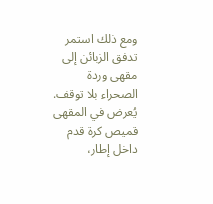ومع ذلك استمر تدفق الزبائن إلى مقهى وردة الصحراء بلا توقف. يُعرض في المقهى قميص كرة قدم داخل إطار،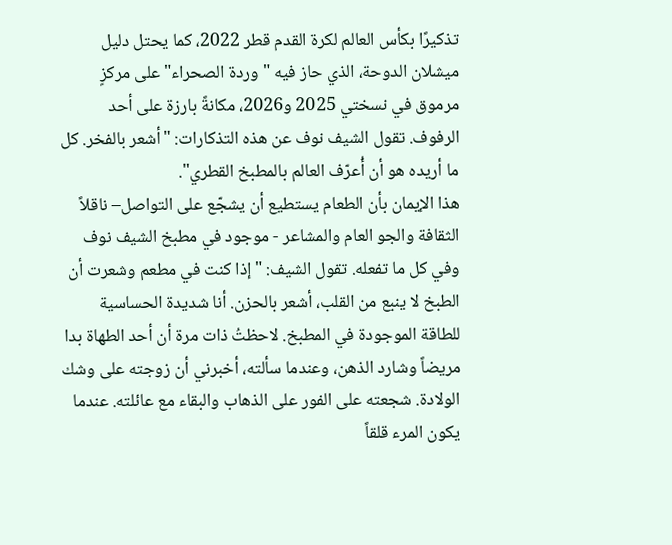تذكيرًا بكأس العالم لكرة القدم قطر 2022، كما يحتل دليل ميشلان الدوحة، الذي حاز فيه "وردة الصحراء" على مركزٍ مرموق في نسختي 2025 و2026، مكانةً بارزة على أحد الرفوف. تقول الشيف نوف عن هذه التذكارات: "أشعر بالفخر. كل ما أريده هو أن أُعرّف العالم بالمطبخ القطري".
هذا الإيمان بأن الطعام يستطيع أن يشجّع على التواصل– ناقلاً الثقافة والجو العام والمشاعر - موجود في مطبخ الشيف نوف وفي كل ما تفعله. تقول الشيف: "إذا كنت في مطعم وشعرت أن الطبخ لا ينبع من القلب، أشعر بالحزن. أنا شديدة الحساسية للطاقة الموجودة في المطبخ. لاحظتُ ذات مرة أن أحد الطهاة بدا مريضاً وشارد الذهن، وعندما سألته، أخبرني أن زوجته على وشك الولادة. شجعته على الفور على الذهاب والبقاء مع عائلته. عندما يكون المرء قلقاً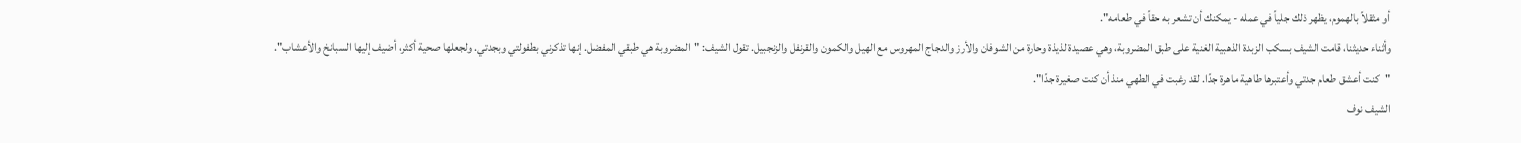أو مثقلاً بالهموم، يظهر ذلك جلياً في عمله - يمكنك أن تشعر به حقاً في طعامه".
وأثناء حديثنا، قامت الشيف بسكب الزبدة الذهبية الغنية على طبق المضروبة، وهي عصيدة لذيذة وحارة من الشوفان والأرز والدجاج المهروس مع الهيل والكمون والقرنفل والزنجبيل. تقول الشيف: "المضروبة هي طبقي المفضل. إنها تذكرني بطفولتي وبجدتي. ولجعلها صحية أكثر، أضيف إليها السبانخ والأعشاب".
"كنت أعشق طعام جدتي وأعتبرها طاهية ماهرة جدًا. لقد رغبت في الطهي منذ أن كنت صغيرة جدًا".
الشيف نوف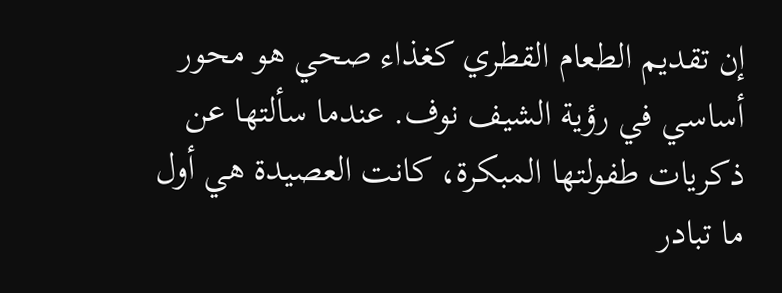إن تقديم الطعام القطري كغذاء صحي هو محور أساسي في رؤية الشيف نوف. عندما سألتها عن ذكريات طفولتها المبكرة، كانت العصيدة هي أول ما تبادر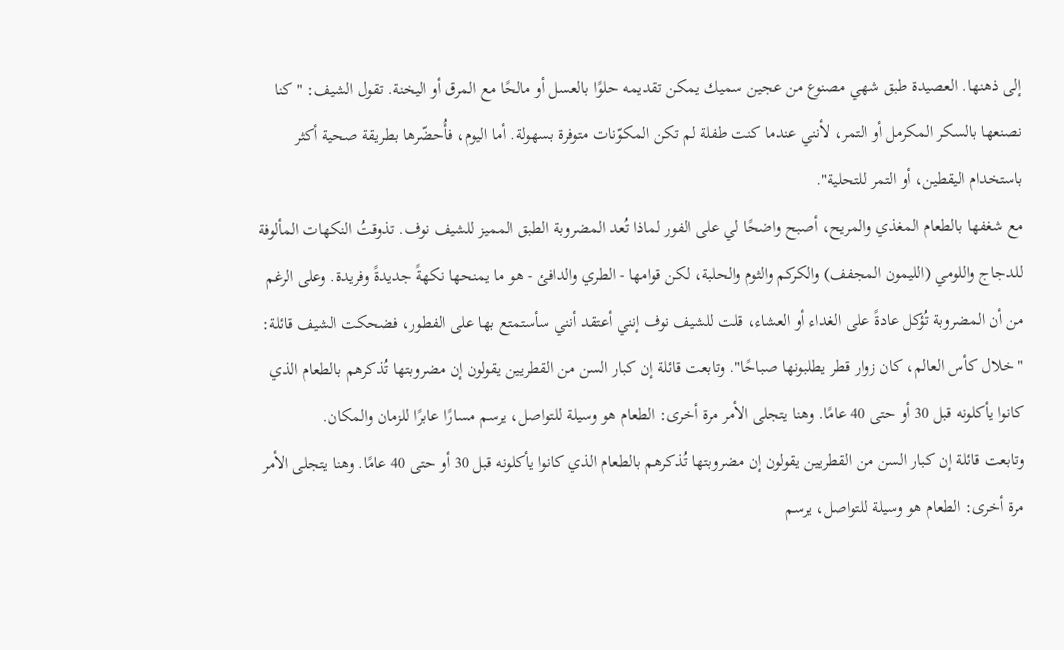إلى ذهنها. العصيدة طبق شهي مصنوع من عجين سميك يمكن تقديمه حلوًا بالعسل أو مالحًا مع المرق أو اليخنة. تقول الشيف: "كنا نصنعها بالسكر المكرمل أو التمر، لأنني عندما كنت طفلة لم تكن المكوّنات متوفرة بسهولة. أما اليوم، فأُحضّرها بطريقة صحية أكثر باستخدام اليقطين، أو التمر للتحلية".
مع شغفها بالطعام المغذي والمريح، أصبح واضحًا لي على الفور لماذا تُعد المضروبة الطبق المميز للشيف نوف. تذوقتُ النكهات المألوفة للدجاج واللومي (الليمون المجفف) والكركم والثوم والحلبة، لكن قوامها - الطري والدافئ - هو ما يمنحها نكهةً جديدةً وفريدة. وعلى الرغم من أن المضروبة تُؤكل عادةً على الغداء أو العشاء، قلت للشيف نوف إنني أعتقد أنني سأستمتع بها على الفطور، فضحكت الشيف قائلة: "خلال كأس العالم، كان زوار قطر يطلبونها صباحًا". وتابعت قائلة إن كبار السن من القطريين يقولون إن مضروبتها تُذكرهم بالطعام الذي كانوا يأكلونه قبل 30 أو حتى 40 عامًا. وهنا يتجلى الأمر مرة أخرى: الطعام هو وسيلة للتواصل، يرسم مسارًا عابرًا للزمان والمكان.
وتابعت قائلة إن كبار السن من القطريين يقولون إن مضروبتها تُذكرهم بالطعام الذي كانوا يأكلونه قبل 30 أو حتى 40 عامًا. وهنا يتجلى الأمر مرة أخرى: الطعام هو وسيلة للتواصل، يرسم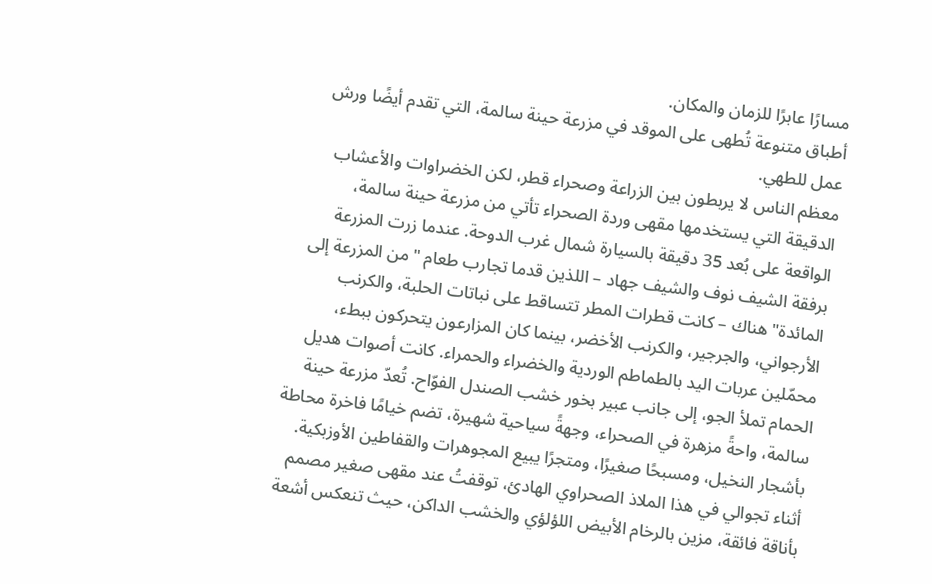مسارًا عابرًا للزمان والمكان.
أطباق متنوعة تُطهى على الموقد في مزرعة حينة سالمة، التي تقدم أيضًا ورش عمل للطهي.
معظم الناس لا يربطون بين الزراعة وصحراء قطر، لكن الخضراوات والأعشاب الدقيقة التي يستخدمها مقهى وردة الصحراء تأتي من مزرعة حينة سالمة، الواقعة على بُعد 35 دقيقة بالسيارة شمال غرب الدوحة. عندما زرت المزرعة برفقة الشيف نوف والشيف جهاد – اللذين قدما تجارب طعام "من المزرعة إلى المائدة" هناك – كانت قطرات المطر تتساقط على نباتات الحلبة، والكرنب الأرجواني، والجرجير، والكرنب الأخضر، بينما كان المزارعون يتحركون ببطء، محمّلين عربات اليد بالطماطم الوردية والخضراء والحمراء. كانت أصوات هديل الحمام تملأ الجو، إلى جانب عبير بخور خشب الصندل الفوّاح. تُعدّ مزرعة حينة سالمة، واحةً مزهرة في الصحراء، وجهةً سياحية شهيرة، تضم خيامًا فاخرة محاطة بأشجار النخيل، ومسبحًا صغيرًا، ومتجرًا يبيع المجوهرات والقفاطين الأوزبكية.
أثناء تجوالي في هذا الملاذ الصحراوي الهادئ، توقفتُ عند مقهى صغير مصمم بأناقة فائقة، مزين بالرخام الأبيض اللؤلؤي والخشب الداكن، حيث تنعكس أشعة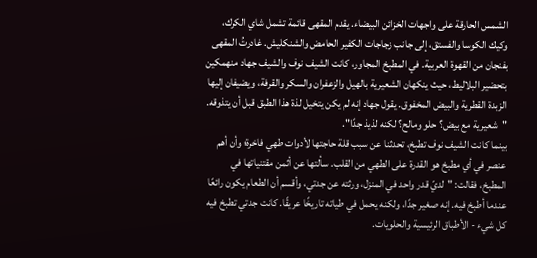الشمس الحارقة على واجهات الخزائن البيضاء. يقدم المقهى قائمة تشمل شاي الكرك، وكيك الكوسا والفستق، إلى جانب زجاجات الكفير الحامض والشنكليش. غادرتُ المقهى بفنجان من القهوة العربية. في المطبخ المجاور، كانت الشيف نوف والشيف جهاد منهمكين بتحضير البلاليط، حيث ينكهان الشعيرية بالهيل والزعفران والسكر والقرفة، ويضيفان إليها الزبدة القطرية والبيض المخفوق. يقول جهاد إنه لم يكن يتخيل لذة هذا الطبق قبل أن يتذوقه. "شعيرية مع بيض؟ حلو ومالح؟ لكنه لذيذ جدًا".
بينما كانت الشيف نوف تطبخ، تحدثنا عن سبب قلة حاجتها لأدوات طهي فاخرة؛ وأن أهم عنصر في أي مطبخ هو القدرة على الطهي من القلب. سألتها عن أثمن مقتنياتها في المطبخ، فقالت: "لديّ قدر واحد في المنزل، ورثته عن جدتي، وأقسم أن الطعام يكون رائعًا عندما أطبخ فيه. إنه صغير جدًا، ولكنه يحمل في طياته تاريخًا عريقًا. كانت جدتي تطبخ فيه كل شيء - الأطباق الرئيسية والحلويات.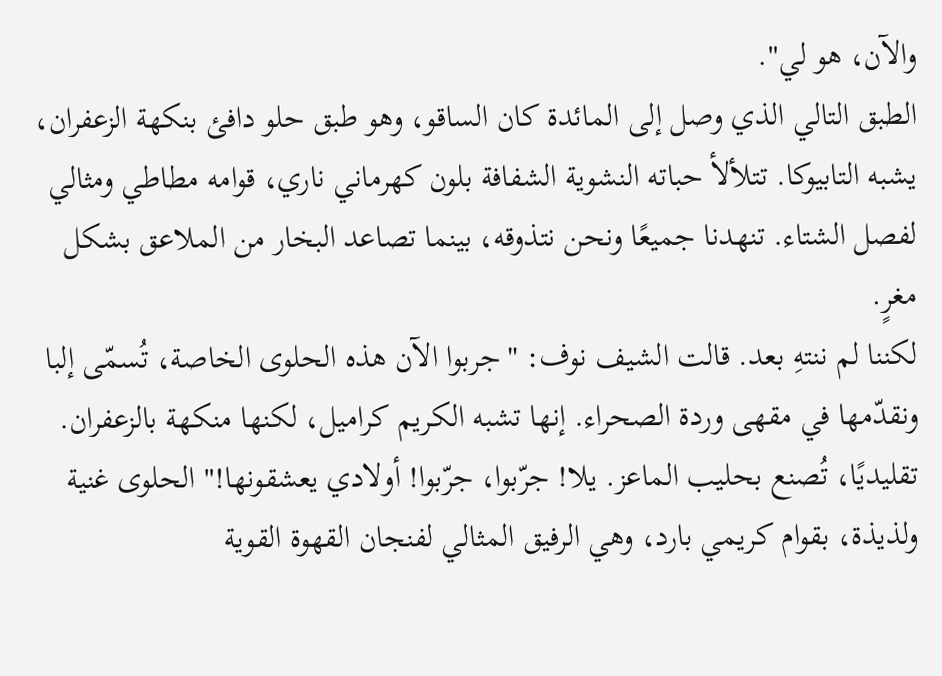والآن، هو لي".
الطبق التالي الذي وصل إلى المائدة كان الساقو، وهو طبق حلو دافئ بنكهة الزعفران، يشبه التابيوكا. تتلألأ حباته النشوية الشفافة بلون كهرماني ناري، قوامه مطاطي ومثالي لفصل الشتاء. تنهدنا جميعًا ونحن نتذوقه، بينما تصاعد البخار من الملاعق بشكل مغرٍ.
لكننا لم ننتهِ بعد. قالت الشيف نوف: "جربوا الآن هذه الحلوى الخاصة، تُسمّى إلبا ونقدّمها في مقهى وردة الصحراء. إنها تشبه الكريم كراميل، لكنها منكهة بالزعفران. تقليديًا، تُصنع بحليب الماعز. يلا! جرّبوا، جرّبوا! أولادي يعشقونها!" الحلوى غنية ولذيذة، بقوام كريمي بارد، وهي الرفيق المثالي لفنجان القهوة القوية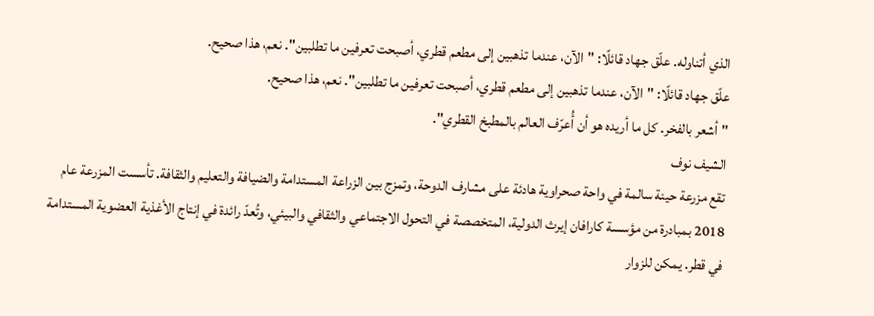الذي أتناوله. علّق جهاد قائلًا: "الآن، عندما تذهبين إلى مطعم قطري، أصبحت تعرفين ما تطلبين". نعم، هذا صحيح.
علّق جهاد قائلًا: "الآن، عندما تذهبين إلى مطعم قطري، أصبحت تعرفين ما تطلبين". نعم، هذا صحيح.
"أشعر بالفخر. كل ما أريده هو أن أُعرّف العالم بالمطبخ القطري".
الشيف نوف
تقع مزرعة حينة سالمة في واحة صحراوية هادئة على مشارف الدوحة، وتمزج بين الزراعة المستدامة والضيافة والتعليم والثقافة. تأسست المزرعة عام 2018 بمبادرة من مؤسسة كارافان إيرث الدولية، المتخصصة في التحول الاجتماعي والثقافي والبيئي، وتُعدّ رائدة في إنتاج الأغذية العضوية المستدامة في قطر. يمكن للزوار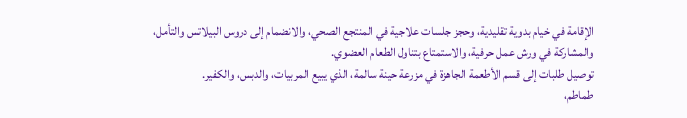الإقامة في خيام بدوية تقليدية، وحجز جلسات علاجية في المنتجع الصحي، والانضمام إلى دروس البيلاتس والتأمل، والمشاركة في ورش عمل حرفية، والاستمتاع بتناول الطعام العضوي.
توصيل طلبات إلى قسم الأطعمة الجاهزة في مزرعة حينة سالمة، الذي يبيع المربيات، والدبس، والكفير.
طماطم،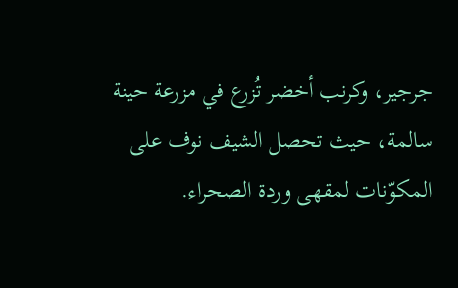جرجير، وكرنب أخضر تُزرع في مزرعة حينة سالمة، حيث تحصل الشيف نوف على المكوّنات لمقهى وردة الصحراء.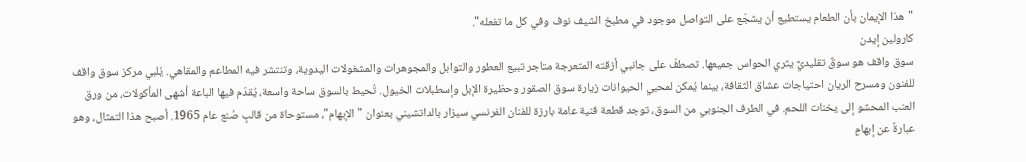"هذا الإيمان بأن الطعام يستطيع أن يشجّع على التواصل موجود في مطبخ الشيف نوف وفي كل ما تفعله".
كارولين إيدن
سوق واقف هو سوقٌ تقليديٌّ يثري الحواس جميعها. تصطفّ على جانبي أزقته المتعرجة متاجر تبيع العطور والتوابل والمجوهرات والمشغولات اليدوية، وتنتشر فيه المطاعم والمقاهي. يُلبي مركز سوق واقف للفنون ومسرح الريان احتياجات عشاق الثقافة، بينما يُمكن لمحبي الحيوانات زيارة سوق الصقور وحظيرة الإبل وإسطبلات الخيول. تُحيط بالسوق ساحة واسعة، يُقدّم فيها الباعة أشهى المأكولات، من ورق العنب المحشو إلى يخنات اللحم. في الطرف الجنوبي من السوق، توجد قطعة فنية عامة بارزة للفنان الفرنسي سيزار بالداتشيني بعنوان "الإبهام"، مستوحاة من قالبٍ صُنع عام 1965. أصبح هذا التمثال، وهو عبارةٌ عن إبهامٍ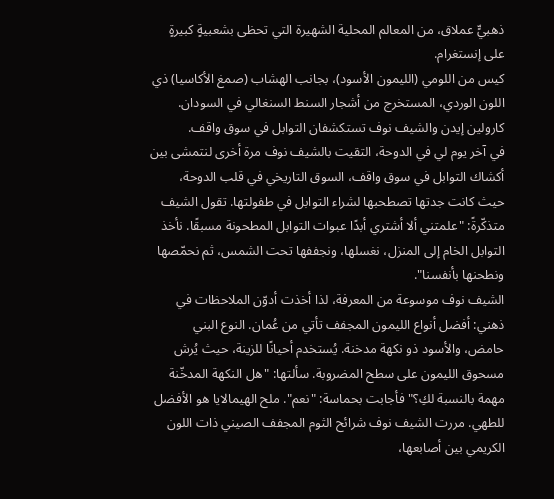ذهبيٍّ عملاق، من المعالم المحلية الشهيرة التي تحظى بشعبيةٍ كبيرةٍ على إنستغرام.
كيس من اللومي (الليمون الأسود)، بجانب الهشاب (صمغ الأكاسيا) ذي اللون الوردي، المستخرج من أشجار السنط السنغالي في السودان.
كارولين إيدن والشيف نوف تستكشفان التوابل في سوق واقف.
في آخر يوم لي في الدوحة، التقيت بالشيف نوف مرة أخرى لنتمشى بين أكشاك التوابل في سوق واقف، السوق التاريخي في قلب الدوحة، حيث كانت جدتها تصطحبها لشراء التوابل في طفولتها. تقول الشيف متذكّرةً: "علمتني ألا أشتري أبدًا عبوات التوابل المطحونة مسبقًا. نأخذ التوابل الخام إلى المنزل، نغسلها، ونجففها تحت الشمس، ثم نحمّصها ونطحنها بأنفسنا".
الشيف نوف موسوعة من المعرفة، لذا أخذت أدوّن الملاحظات في ذهني: أفضل أنواع الليمون المجفف تأتي من عُمان. النوع البني حامض، والأسود ذو نكهة مدخنة. يُستخدم أحيانًا للزينة، حيث يُرش مسحوق الليمون على سطح المضروبة. سألتها: "هل النكهة المدخّنة مهمة بالنسبة لكِ؟" فأجابت بحماسة: "نعم". ملح الهيمالايا هو الأفضل للطهي. مررت الشيف نوف شرائح الثوم المجفف الصيني ذات اللون الكريمي بين أصابعها،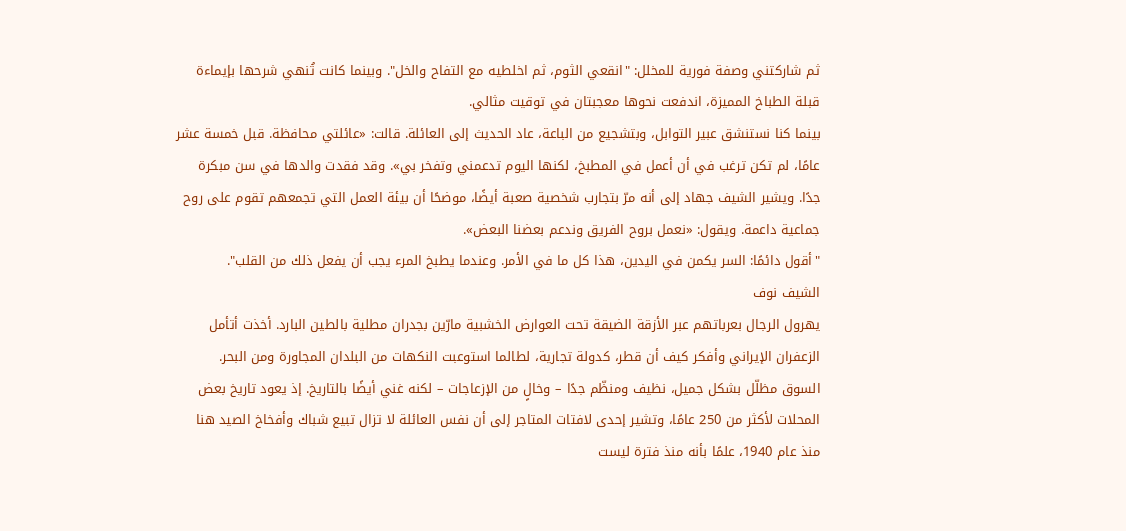ثم شاركتني وصفة فورية للمخلل: "انقعي الثوم، ثم اخلطيه مع التفاح والخل". وبينما كانت تُنهي شرحها بإيماءة قبلة الطباخ المميزة، اندفعت نحوها معجبتان في توقيت مثالي.
بينما كنا نستنشق عبير التوابل، وبتشجيع من الباعة، عاد الحديث إلى العائلة. قالت: «عائلتي محافظة. قبل خمسة عشر عامًا، لم تكن ترغب في أن أعمل في المطبخ، لكنها اليوم تدعمني وتفخر بي». وقد فقدت والدها في سن مبكرة جدًا. ويشير الشيف جهاد إلى أنه مرّ بتجارب شخصية صعبة أيضًا، موضحًا أن بيئة العمل التي تجمعهم تقوم على روح جماعية داعمة. ويقول: «نعمل بروح الفريق وندعم بعضنا البعض».
"أقول دائمًا: السر يكمن في اليدين، هذا كل ما في الأمر. وعندما يطبخ المرء يجب أن يفعل ذلك من القلب".
الشيف نوف
يهرول الرجال بعرباتهم عبر الأزقة الضيقة تحت العوارض الخشبية مارّين بجدران مطلية بالطين البارد. أخذت أتأمل الزعفران الإيراني وأفكر كيف أن قطر، كدولة تجارية، لطالما استوعبت النكهات من البلدان المجاورة ومن البحر.
السوق مظلّل بشكل جميل، نظيف ومنظّم جدًا – وخالٍ من الإزعاجات – لكنه غني أيضًا بالتاريخ. إذ يعود تاريخ بعض المحلات لأكثر من 250 عامًا، وتشير إحدى لافتات المتاجر إلى أن نفس العائلة لا تزال تبيع شباك وأفخاخ الصيد هنا منذ عام 1940، علمًا بأنه منذ فترة ليست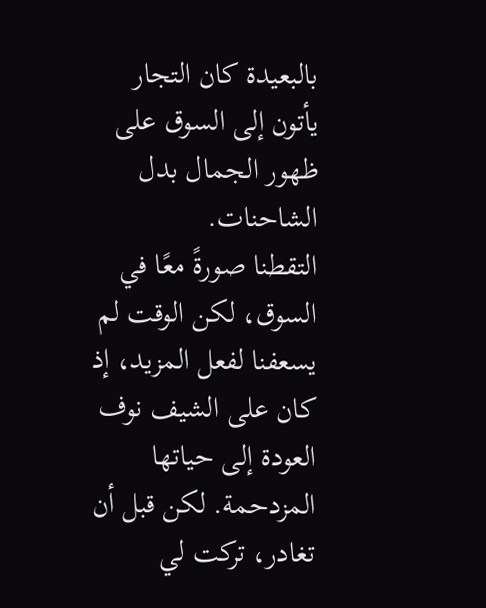بالبعيدة كان التجار يأتون إلى السوق على ظهور الجمال بدل الشاحنات.
التقطنا صورةً معًا في السوق، لكن الوقت لم يسعفنا لفعل المزيد، إذ كان على الشيف نوف العودة إلى حياتها المزدحمة. لكن قبل أن تغادر، تركت لي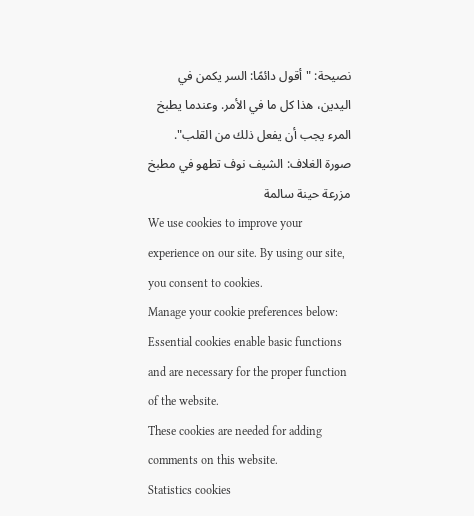نصيحة: "أقول دائمًا: السر يكمن في اليدين، هذا كل ما في الأمر. وعندما يطبخ المرء يجب أن يفعل ذلك من القلب".
صورة الغلاف: الشيف نوف تطهو في مطبخ مزرعة حينة سالمة
We use cookies to improve your experience on our site. By using our site, you consent to cookies.
Manage your cookie preferences below:
Essential cookies enable basic functions and are necessary for the proper function of the website.
These cookies are needed for adding comments on this website.
Statistics cookies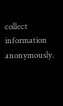collect information anonymously.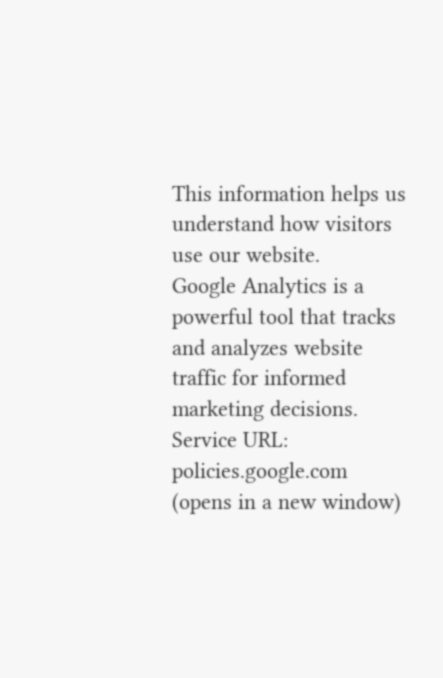This information helps us understand how visitors use our website.
Google Analytics is a powerful tool that tracks and analyzes website traffic for informed marketing decisions.
Service URL: policies.google.com (opens in a new window)